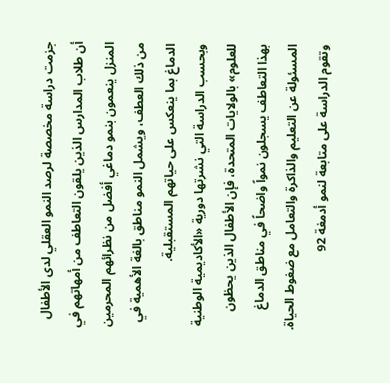جزمت دراسة مخصصة لرصد النمو العقلي لدى الأطفال أن طلاب المدارس الذين يلقون التعاطف من أمهاتهم في المنزل ينعمون بنمو دماغي أفضل من نظرائهم المحرمين من ذلك العطف، ويشمل النمو مناطق بالغة الأهمية في الدماغ بما ينعكس على حياتهم المستقبلية.
وبحسب الدراسة التي نشرتها دورية «الأكاديمية الوطنية للعلوم» بالولايات المتحدة، فإن الأطفال الذين يحظون بهذا التعاطف يسجلون نمواً واضحاً في مناطق الدماغ المسئولة عن التعليم والذاكرة والتعامل مع ضغوط الحياة.
وتقوم الدراسة على متابعة لنمو أدمغة 92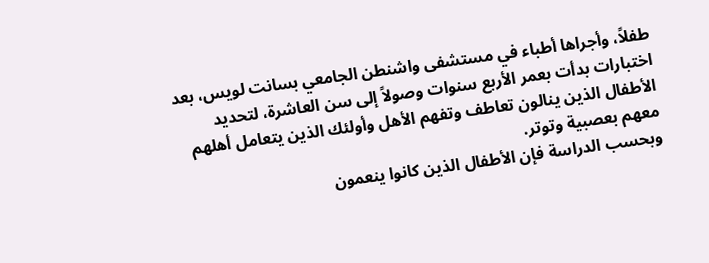طفلاً، وأجراها أطباء في مستشفى واشنطن الجامعي بسانت لويس، بعد اختبارات بدأت بعمر الأربع سنوات وصولاً إلى سن العاشرة، لتحديد الأطفال الذين ينالون تعاطف وتفهم الأهل وأولئك الذين يتعامل أهلهم معهم بعصبية وتوتر.
وبحسب الدراسة فإن الأطفال الذين كانوا ينعمون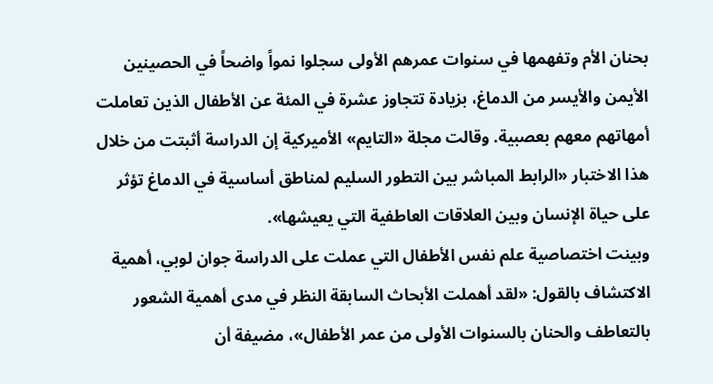بحنان الأم وتفهمها في سنوات عمرهم الأولى سجلوا نمواً واضحاً في الحصينين الأيمن والأيسر من الدماغ، بزيادة تتجاوز عشرة في المئة عن الأطفال الذين تعاملت أمهاتهم معهم بعصبية. وقالت مجلة «التايم» الأميركية إن الدراسة أثبتت من خلال هذا الاختبار «الرابط المباشر بين التطور السليم لمناطق أساسية في الدماغ تؤثر على حياة الإنسان وبين العلاقات العاطفية التي يعيشها».
وبينت اختصاصية علم نفس الأطفال التي عملت على الدراسة جوان لوبي، أهمية الاكتشاف بالقول: «لقد أهملت الأبحاث السابقة النظر في مدى أهمية الشعور بالتعاطف والحنان بالسنوات الأولى من عمر الأطفال»، مضيفة أن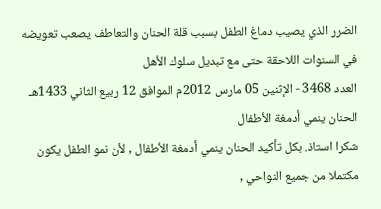الضرر الذي يصيب دماغ الطفل بسبب قلة الحنان والتعاطف يصعب تعويضه في السنوات اللاحقة حتى مع تبديل سلوك الأهل
العدد 3468 - الإثنين 05 مارس 2012م الموافق 12 ربيع الثاني 1433هـ
الحنان ينمي أدمغة الأطفال
شكرا استاذ. بكل تأكيد الحنان ينمي أدمغة الأطفال , لأن نمو الطفل يكون مكتملا من جميع النواحي ,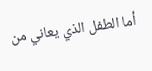أما الطفل الذي يعاني من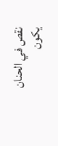نقص في الحنان يكون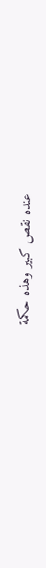عنده نقص كبير وهذه حكمة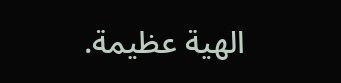الهية عظيمة.